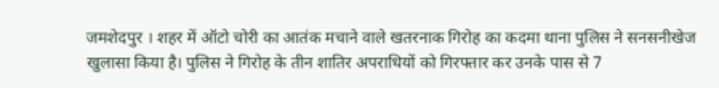जमशेदपुर । शहर में ऑटो चोरी का आतंक मचाने वाले खतरनाक गिरोह का कदमा थाना पुलिस ने सनसनीखेज खुलासा किया है। पुलिस ने गिरोह के तीन शातिर अपराधियों को गिरफ्तार कर उनके पास से 7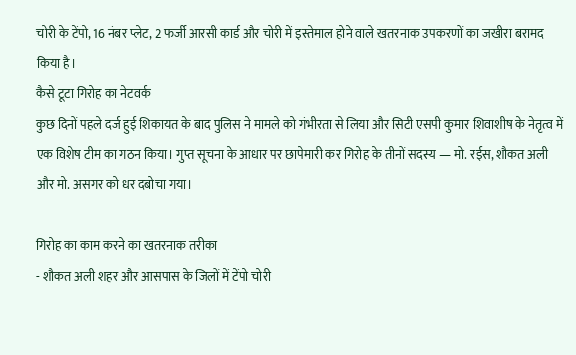चोरी के टेंपो, 16 नंबर प्लेट, 2 फर्जी आरसी कार्ड और चोरी में इस्तेमाल होने वाले खतरनाक उपकरणों का जखीरा बरामद किया है।
कैसे टूटा गिरोह का नेटवर्क
कुछ दिनों पहले दर्ज हुई शिकायत के बाद पुलिस ने मामले को गंभीरता से लिया और सिटी एसपी कुमार शिवाशीष के नेतृत्व में एक विशेष टीम का गठन किया। गुप्त सूचना के आधार पर छापेमारी कर गिरोह के तीनों सदस्य — मो. रईस, शौकत अली और मो. असगर को धर दबोचा गया।

गिरोह का काम करने का खतरनाक तरीका
- शौकत अली शहर और आसपास के जिलों में टेंपो चोरी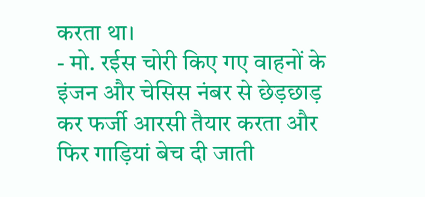करता था।
- मो. रईस चोरी किए गए वाहनों के इंजन और चेसिस नंबर से छेड़छाड़ कर फर्जी आरसी तैयार करता और फिर गाड़ियां बेच दी जाती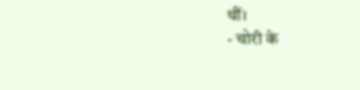थीं।
- चोरी के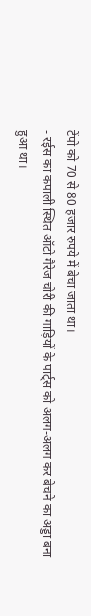टेंपो को 70 से 80 हजार रुपये में बेचा जाता था।
- रईस का कपाली स्थित ऑटो गैरेज चोरी की गाड़ियों के पार्ट्स को अलग-अलग कर बेचने का अड्डा बना हुआ था।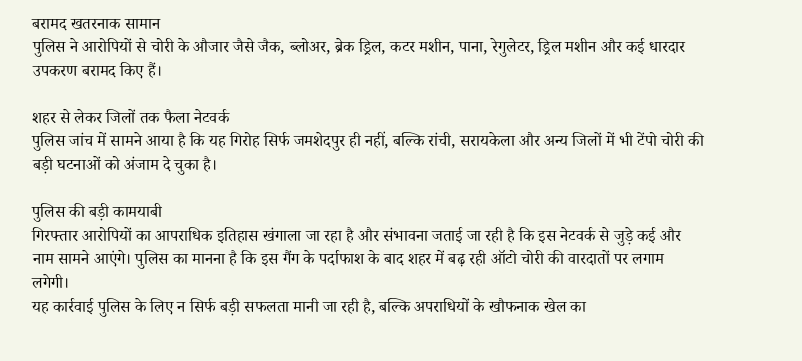बरामद खतरनाक सामान
पुलिस ने आरोपियों से चोरी के औजार जैसे जैक, ब्लोअर, ब्रेक ड्रिल, कटर मशीन, पाना, रेगुलेटर, ड्रिल मशीन और कई धारदार उपकरण बरामद किए हैं।

शहर से लेकर जिलों तक फैला नेटवर्क
पुलिस जांच में सामने आया है कि यह गिरोह सिर्फ जमशेदपुर ही नहीं, बल्कि रांची, सरायकेला और अन्य जिलों में भी टेंपो चोरी की बड़ी घटनाओं को अंजाम दे चुका है।

पुलिस की बड़ी कामयाबी
गिरफ्तार आरोपियों का आपराधिक इतिहास खंगाला जा रहा है और संभावना जताई जा रही है कि इस नेटवर्क से जुड़े कई और नाम सामने आएंगे। पुलिस का मानना है कि इस गैंग के पर्दाफाश के बाद शहर में बढ़ रही ऑटो चोरी की वारदातों पर लगाम लगेगी।
यह कार्रवाई पुलिस के लिए न सिर्फ बड़ी सफलता मानी जा रही है, बल्कि अपराधियों के खौफनाक खेल का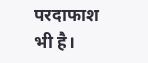परदाफाश भी है।